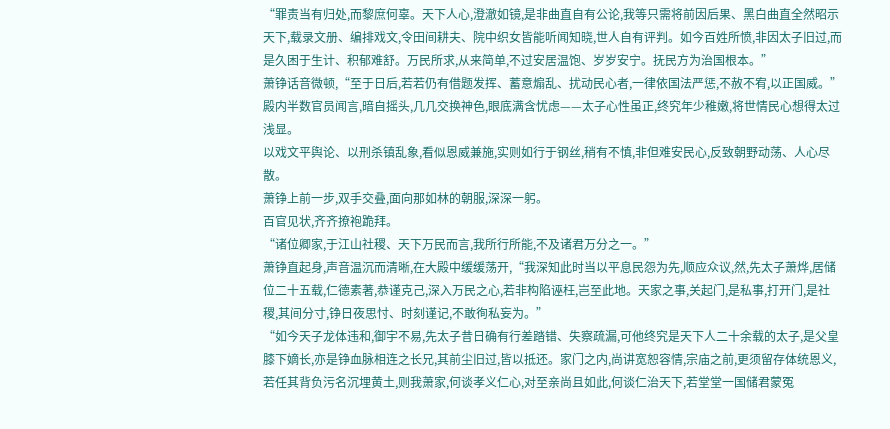“罪责当有归处,而黎庶何辜。天下人心,澄澈如镜,是非曲直自有公论,我等只需将前因后果、黑白曲直全然昭示天下,载录文册、编排戏文,令田间耕夫、院中织女皆能听闻知晓,世人自有评判。如今百姓所愤,非因太子旧过,而是久困于生计、积郁难舒。万民所求,从来简单,不过安居温饱、岁岁安宁。抚民方为治国根本。”
萧铮话音微顿,“至于日后,若若仍有借题发挥、蓄意煽乱、扰动民心者,一律依国法严惩,不赦不宥,以正国威。”
殿内半数官员闻言,暗自摇头,几几交换神色,眼底满含忧虑——太子心性虽正,终究年少稚嫩,将世情民心想得太过浅显。
以戏文平舆论、以刑杀镇乱象,看似恩威兼施,实则如行于钢丝,稍有不慎,非但难安民心,反致朝野动荡、人心尽散。
萧铮上前一步,双手交叠,面向那如林的朝服,深深一躬。
百官见状,齐齐撩袍跪拜。
“诸位卿家,于江山社稷、天下万民而言,我所行所能,不及诸君万分之一。”
萧铮直起身,声音温沉而清晰,在大殿中缓缓荡开,“我深知此时当以平息民怨为先,顺应众议,然,先太子萧烨,居储位二十五载,仁德素著,恭谨克己,深入万民之心,若非构陷诬枉,岂至此地。天家之事,关起门,是私事,打开门,是社稷,其间分寸,铮日夜思忖、时刻谨记,不敢徇私妄为。”
“如今天子龙体违和,御宇不易,先太子昔日确有行差踏错、失察疏漏,可他终究是天下人二十余载的太子,是父皇膝下嫡长,亦是铮血脉相连之长兄,其前尘旧过,皆以抵还。家门之内,尚讲宽恕容情,宗庙之前,更须留存体统恩义,若任其背负污名沉埋黄土,则我萧家,何谈孝义仁心,对至亲尚且如此,何谈仁治天下,若堂堂一国储君蒙冤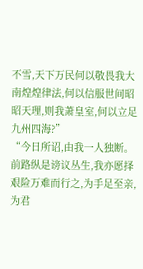不雪,天下万民何以敬畏我大南煌煌律法,何以信服世间昭昭天理,则我萧皇室,何以立足九州四海?”
“今日所诏,由我一人独断。前路纵是谤议丛生,我亦愿择艰险万难而行之,为手足至亲,为君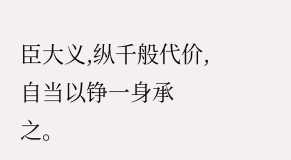臣大义,纵千般代价,自当以铮一身承之。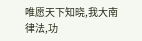唯愿天下知晓,我大南律法,功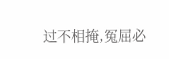过不相掩,冤屈必